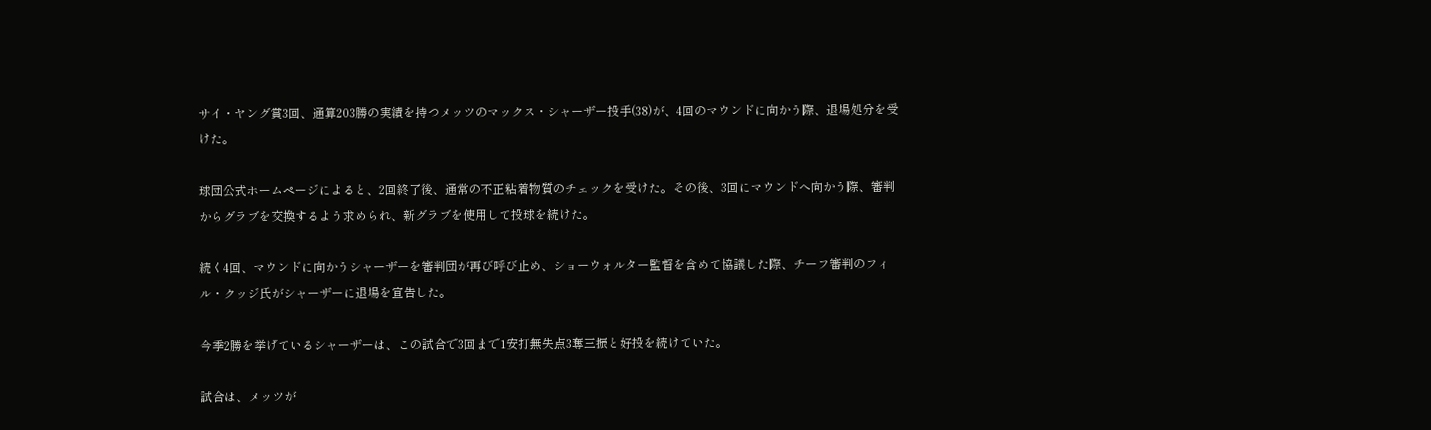サイ・ヤング賞3回、通算203勝の実績を持つメッツのマックス・シャーザー投手(38)が、4回のマウンドに向かう際、退場処分を受けた。

球団公式ホームページによると、2回終了後、通常の不正粘着物質のチェックを受けた。その後、3回にマウンドへ向かう際、審判からグラブを交換するよう求められ、新グラブを使用して投球を続けた。

続く4回、マウンドに向かうシャーザーを審判団が再び呼び止め、ショーウォルター監督を含めて協議した際、チーフ審判のフィル・クッジ氏がシャーザーに退場を宣告した。

今季2勝を挙げているシャーザーは、この試合で3回まで1安打無失点3奪三振と好投を続けていた。

試合は、メッツが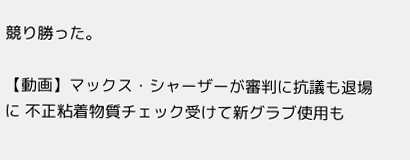競り勝った。

【動画】マックス・シャーザーが審判に抗議も退場に 不正粘着物質チェック受けて新グラブ使用も